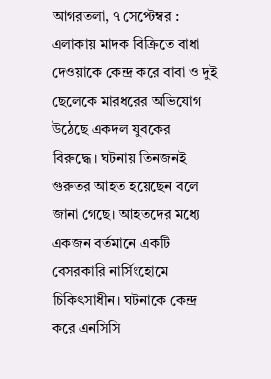আগরতলা, ৭ সেপ্টেম্বর : এলাকায় মাদক বিক্রিতে বাধা দেওয়াকে কেন্দ্র করে বাবা ও দুই ছেলেকে মারধরের অভিযোগ উঠেছে একদল যুবকের বিরুদ্ধে। ঘটনায় তিনজনই গুরুতর আহত হয়েছেন বলে জানা গেছে। আহতদের মধ্যে একজন বর্তমানে একটি বেসরকারি নার্সিংহোমে চিকিৎসাধীন। ঘটনাকে কেন্দ্র করে এনসিসি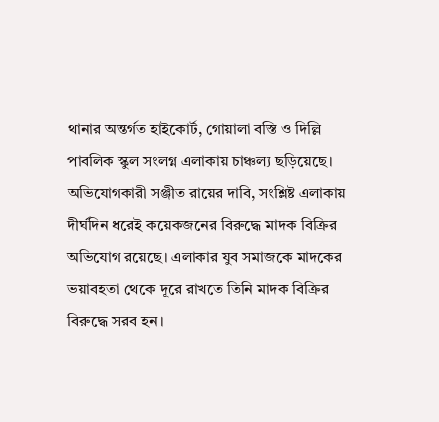থানার অন্তর্গত হাইকোর্ট, গোয়ালা বস্তি ও দিল্লি পাবলিক স্কুল সংলগ্ন এলাকায় চাঞ্চল্য ছড়িয়েছে।
অভিযোগকারী সঞ্জীত রায়ের দাবি, সংশ্লিষ্ট এলাকায় দীর্ঘদিন ধরেই কয়েকজনের বিরুদ্ধে মাদক বিক্রির অভিযোগ রয়েছে। এলাকার যুব সমাজকে মাদকের ভয়াবহতা থেকে দূরে রাখতে তিনি মাদক বিক্রির বিরুদ্ধে সরব হন।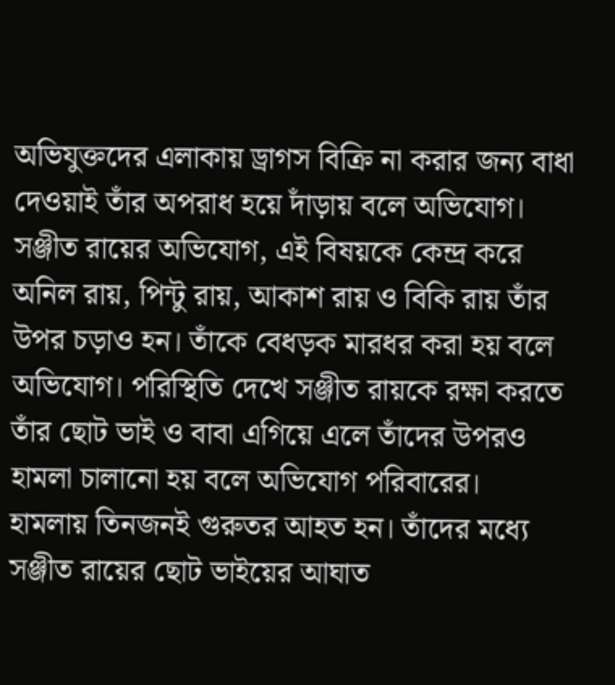অভিযুক্তদের এলাকায় ড্রাগস বিক্রি না করার জন্য বাধা দেওয়াই তাঁর অপরাধ হয়ে দাঁড়ায় বলে অভিযোগ।
সঞ্জীত রায়ের অভিযোগ, এই বিষয়কে কেন্দ্র করে অনিল রায়, পিন্টু রায়, আকাশ রায় ও বিকি রায় তাঁর উপর চড়াও হন। তাঁকে বেধড়ক মারধর করা হয় বলে অভিযোগ। পরিস্থিতি দেখে সঞ্জীত রায়কে রক্ষা করতে তাঁর ছোট ভাই ও বাবা এগিয়ে এলে তাঁদের উপরও হামলা চালানো হয় বলে অভিযোগ পরিবারের।
হামলায় তিনজনই গুরুতর আহত হন। তাঁদের মধ্যে সঞ্জীত রায়ের ছোট ভাইয়ের আঘাত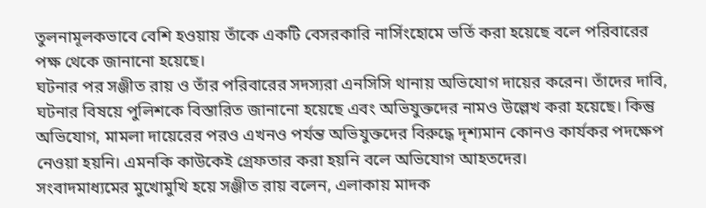তুলনামূলকভাবে বেশি হওয়ায় তাঁকে একটি বেসরকারি নার্সিংহোমে ভর্তি করা হয়েছে বলে পরিবারের পক্ষ থেকে জানানো হয়েছে।
ঘটনার পর সঞ্জীত রায় ও তাঁর পরিবারের সদস্যরা এনসিসি থানায় অভিযোগ দায়ের করেন। তাঁদের দাবি, ঘটনার বিষয়ে পুলিশকে বিস্তারিত জানানো হয়েছে এবং অভিযুক্তদের নামও উল্লেখ করা হয়েছে। কিন্তু অভিযোগ, মামলা দায়েরের পরও এখনও পর্যন্ত অভিযুক্তদের বিরুদ্ধে দৃশ্যমান কোনও কার্যকর পদক্ষেপ নেওয়া হয়নি। এমনকি কাউকেই গ্রেফতার করা হয়নি বলে অভিযোগ আহতদের।
সংবাদমাধ্যমের মুখোমুখি হয়ে সঞ্জীত রায় বলেন, এলাকায় মাদক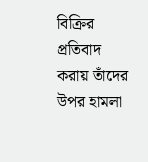বিক্রির প্রতিবাদ করায় তাঁদের উপর হামলা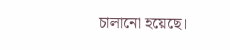চালানো হয়েছে।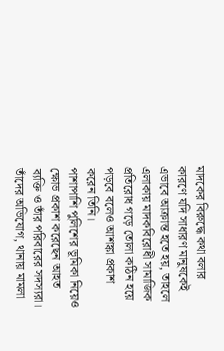মাদকের বিরুদ্ধে কথা বলার কারণে যদি সাধারণ মানুষকেই এভাবে আক্রান্ত হতে হয়, তাহলে এলাকায় মাদকবিরোধী সামাজিক প্রতিরোধ গড়ে তোলা কঠিন হয়ে পড়বে বলেও আশঙ্কা প্রকাশ করেন তিনি।
পাশাপাশি পুলিশের ভূমিকা নিয়েও ক্ষোভ প্রকাশ করেছেন আহত ব্যক্তি ও তাঁর পরিবারের সদস্যরা। তাঁদের অভিযোগ, থানায় মামলা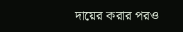দায়ের করার পরও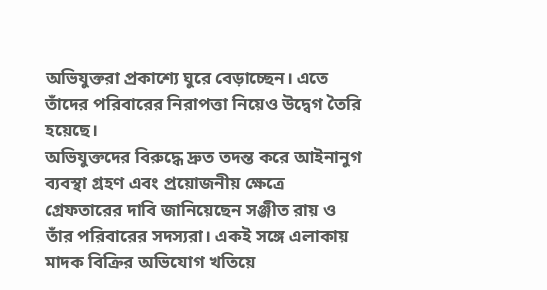অভিযুক্তরা প্রকাশ্যে ঘুরে বেড়াচ্ছেন। এতে তাঁদের পরিবারের নিরাপত্তা নিয়েও উদ্বেগ তৈরি হয়েছে।
অভিযুক্তদের বিরুদ্ধে দ্রুত তদন্ত করে আইনানুগ ব্যবস্থা গ্রহণ এবং প্রয়োজনীয় ক্ষেত্রে গ্রেফতারের দাবি জানিয়েছেন সঞ্জীত রায় ও তাঁর পরিবারের সদস্যরা। একই সঙ্গে এলাকায় মাদক বিক্রির অভিযোগ খতিয়ে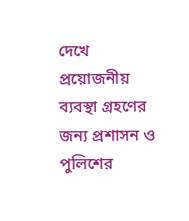দেখে প্রয়োজনীয় ব্যবস্থা গ্রহণের জন্য প্রশাসন ও পুলিশের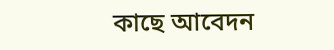কাছে আবেদন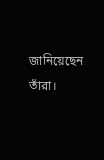জানিয়েছেন তাঁরা।